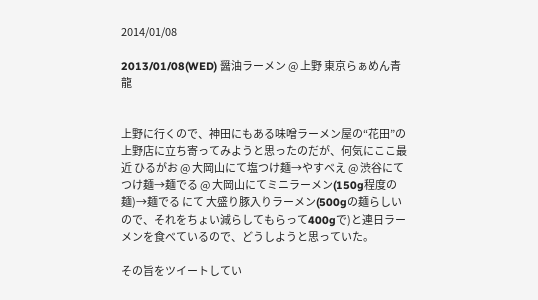2014/01/08

2013/01/08(WED) 醤油ラーメン @ 上野 東京らぁめん青龍


上野に行くので、神田にもある味噌ラーメン屋の“花田”の上野店に立ち寄ってみようと思ったのだが、何気にここ最近 ひるがお @ 大岡山にて塩つけ麺→やすべえ @ 渋谷にて つけ麺→麺でる @ 大岡山にてミニラーメン(150g程度の麺)→麺でる にて 大盛り豚入りラーメン(500gの麺らしいので、それをちょい減らしてもらって400gで)と連日ラーメンを食べているので、どうしようと思っていた。

その旨をツイートしてい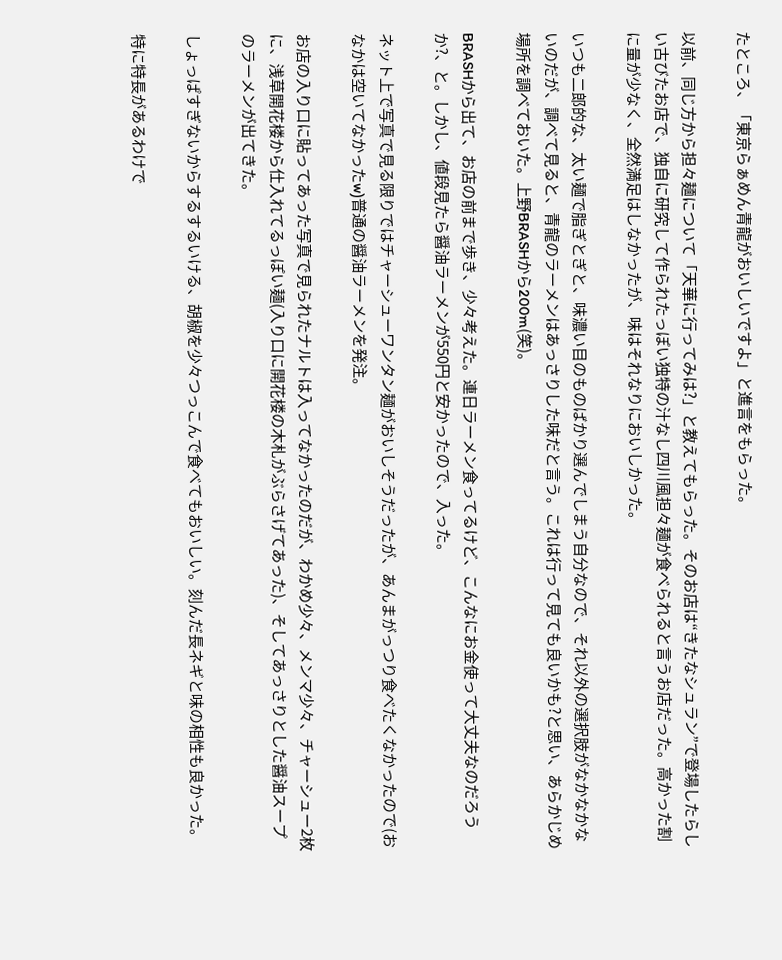たところ、「東京らぁめん青龍がおいしいですよ」と進言をもらった。

以前、同じ方から担々麺について「天華に行ってみは?」と教えてもらった。そのお店は“きたなシュラン”で登場したらしい古びたお店で、独自に研究して作られたっぽい独特の汁なし四川風担々麺が食べられると言うお店だった。高かった割に量が少なく、全然満足はしなかったが、味はそれなりにおいしかった。

いつも二郎的な、太い麺で脂ぎとぎと、味濃い目のものばかり選んでしまう自分なので、それ以外の選択肢がなかなかないのだが、調べて見ると、青龍のラーメンはあっさりした味だと言う。これは行って見ても良いかも?と思い、あらかじめ場所を調べておいた。上野BRASHから200m(笑)。

BRASHから出て、お店の前まで歩き、少々考えた。連日ラーメン食ってるけど、こんなにお金使って大丈夫なのだろうか?、と。しかし、値段見たら醤油ラーメンが550円と安かったので、入った。

ネット上で写真で見る限りではチャーシューワンタン麺がおいしそうだったが、あんまがっつり食べたくなかったので(おなかは空いてなかったw)普通の醤油ラーメンを発注。

お店の入り口に貼ってあった写真で見られたナルトは入ってなかったのだが、わかめ少々、メンマ少々、チャーシュー2枚に、浅草開花楼から仕入れてるっぽい麺(入り口に開花楼の木札がぶらさげてあった)、そしてあっさりとした醤油スープのラーメンが出てきた。

しょっぱすぎないからするするいける、胡椒を少々つっこんで食べてもおいしい。刻んだ長ネギと味の相性も良かった。

特に特長があるわけで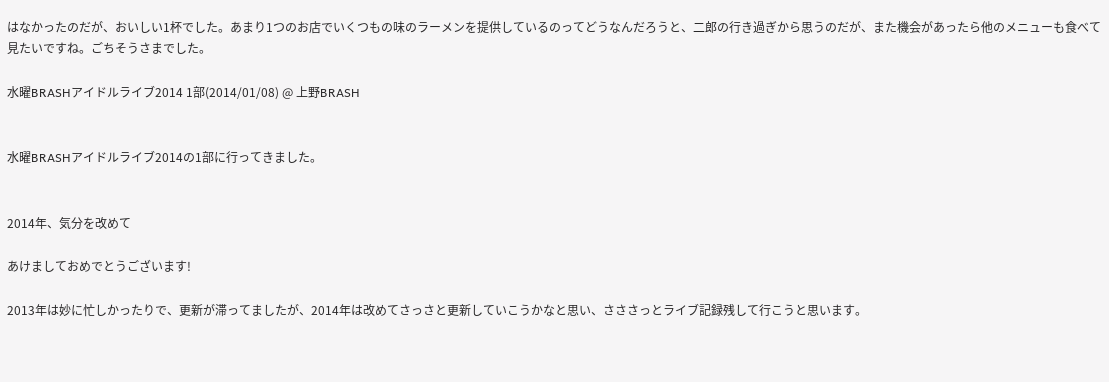はなかったのだが、おいしい1杯でした。あまり1つのお店でいくつもの味のラーメンを提供しているのってどうなんだろうと、二郎の行き過ぎから思うのだが、また機会があったら他のメニューも食べて見たいですね。ごちそうさまでした。

水曜BRASHアイドルライブ2014 1部(2014/01/08) @ 上野BRASH


水曜BRASHアイドルライブ2014の1部に行ってきました。


2014年、気分を改めて

あけましておめでとうございます!

2013年は妙に忙しかったりで、更新が滞ってましたが、2014年は改めてさっさと更新していこうかなと思い、さささっとライブ記録残して行こうと思います。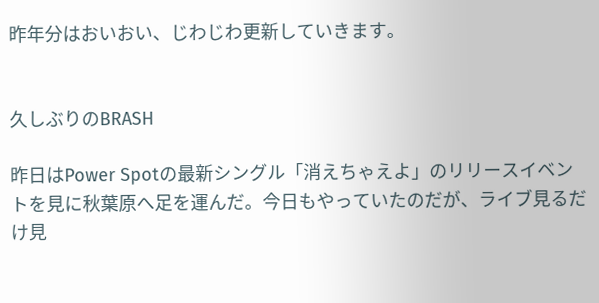昨年分はおいおい、じわじわ更新していきます。


久しぶりのBRASH

昨日はPower Spotの最新シングル「消えちゃえよ」のリリースイベントを見に秋葉原へ足を運んだ。今日もやっていたのだが、ライブ見るだけ見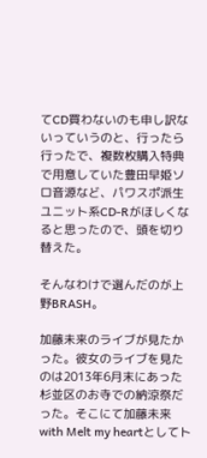てCD買わないのも申し訳ないっていうのと、行ったら行ったで、複数枚購入特典で用意していた豊田早姫ソロ音源など、パワスポ派生ユニット系CD-Rがほしくなると思ったので、頭を切り替えた。

そんなわけで選んだのが上野BRASH。

加藤未来のライブが見たかった。彼女のライブを見たのは2013年6月末にあった杉並区のお寺での納涼祭だった。そこにて加藤未来 with Melt my heartとしてト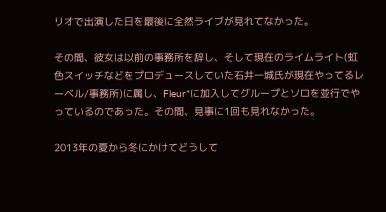リオで出演した日を最後に全然ライブが見れてなかった。

その間、彼女は以前の事務所を辞し、そして現在のライムライト(虹色スイッチなどをプロデュースしていた石井一城氏が現在やってるレーベル/事務所)に属し、Fleur*に加入してグループとソロを並行でやっているのであった。その間、見事に1回も見れなかった。

2013年の夏から冬にかけてどうして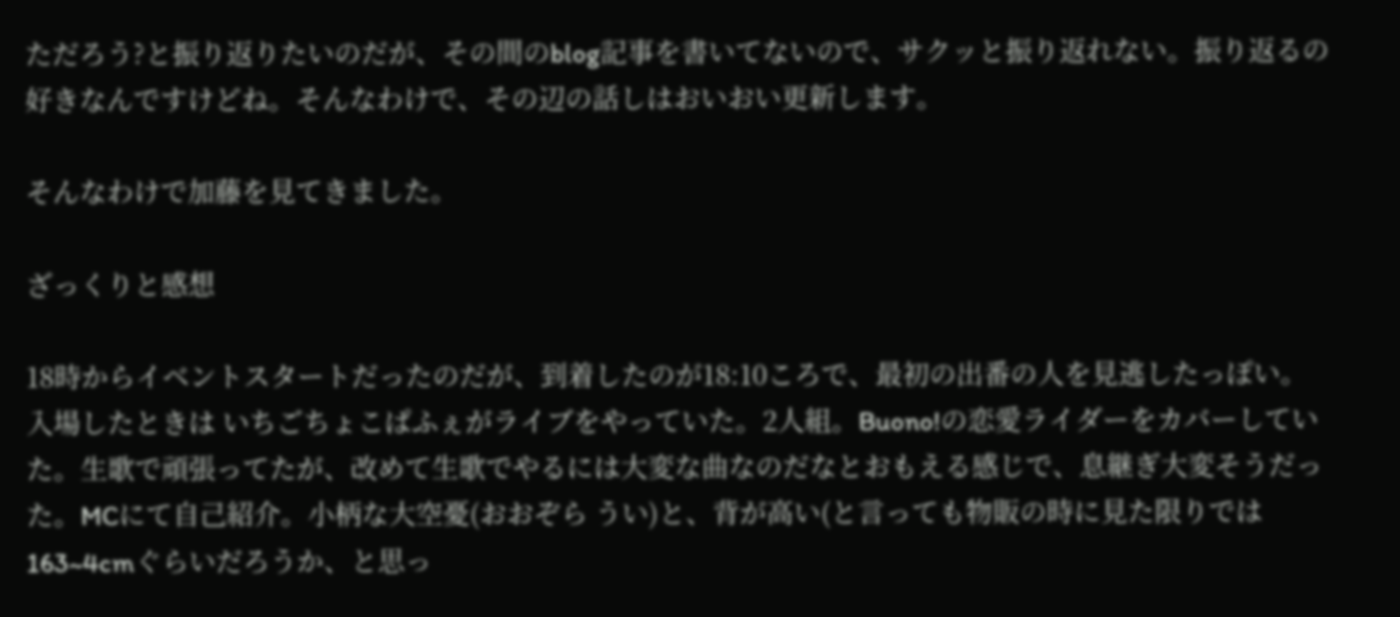ただろう?と振り返りたいのだが、その間のblog記事を書いてないので、サクッと振り返れない。振り返るの好きなんですけどね。そんなわけで、その辺の話しはおいおい更新します。

そんなわけで加藤を見てきました。

ざっくりと感想

18時からイベントスタートだったのだが、到着したのが18:10ころで、最初の出番の人を見逃したっぽい。入場したときは いちごちょこぱふぇがライブをやっていた。2人組。Buono!の恋愛ライダーをカバーしていた。生歌で頑張ってたが、改めて生歌でやるには大変な曲なのだなとおもえる感じで、息継ぎ大変そうだった。MCにて自己紹介。小柄な大空憂(おおぞら うい)と、背が高い(と言っても物販の時に見た限りでは163~4cmぐらいだろうか、と思っ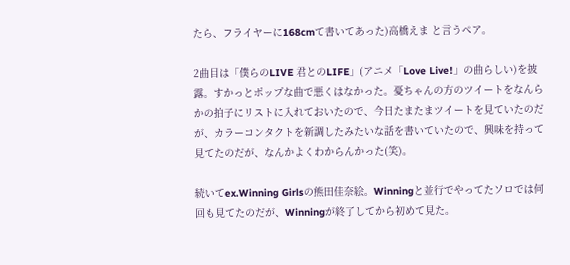たら、フライヤーに168cmて書いてあった)高橋えま と言うペア。

2曲目は「僕らのLIVE 君とのLIFE」(アニメ「Love Live!」の曲らしい)を披露。すかっとポップな曲で悪くはなかった。憂ちゃんの方のツイートをなんらかの拍子にリストに入れておいたので、今日たまたまツイートを見ていたのだが、カラーコンタクトを新調したみたいな話を書いていたので、興味を持って見てたのだが、なんかよくわからんかった(笑)。

続いてex.Winning Girlsの熊田佳奈絵。Winningと並行でやってたソロでは何回も見てたのだが、Winningが終了してから初めて見た。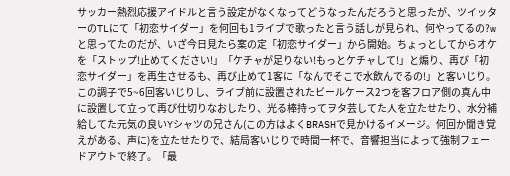サッカー熱烈応援アイドルと言う設定がなくなってどうなったんだろうと思ったが、ツイッターのTLにて「初恋サイダー」を何回も1ライブで歌ったと言う話しが見られ、何やってるの?wと思ってたのだが、いざ今日見たら案の定「初恋サイダー」から開始。ちょっとしてからオケを「ストップ!止めてください!」「ケチャが足りない!もっとケチャして!」と煽り、再び「初恋サイダー」を再生させるも、再び止めて1客に「なんでそこで水飲んでるの!」と客いじり。この調子で5~6回客いじりし、ライブ前に設置されたビールケース2つを客フロア側の真ん中に設置して立って再び仕切りなおしたり、光る棒持ってヲタ芸してた人を立たせたり、水分補給してた元気の良いYシャツの兄さん(この方はよくBRASHで見かけるイメージ。何回か聞き覚えがある、声に)を立たせたりで、結局客いじりで時間一杯で、音響担当によって強制フェードアウトで終了。「最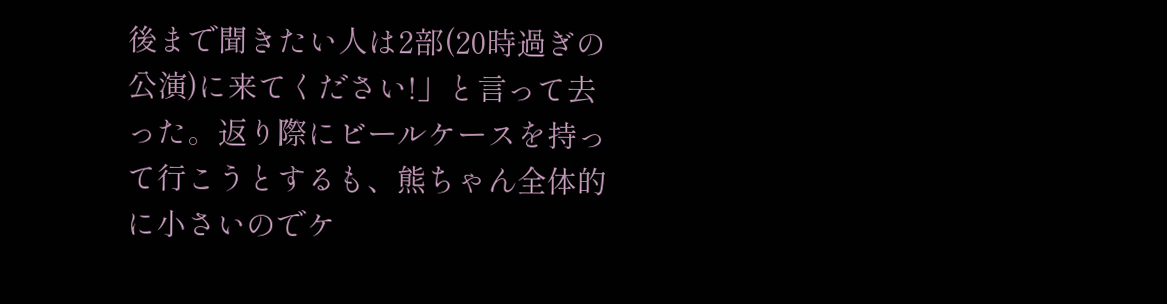後まで聞きたい人は2部(20時過ぎの公演)に来てください!」と言って去った。返り際にビールケースを持って行こうとするも、熊ちゃん全体的に小さいのでケ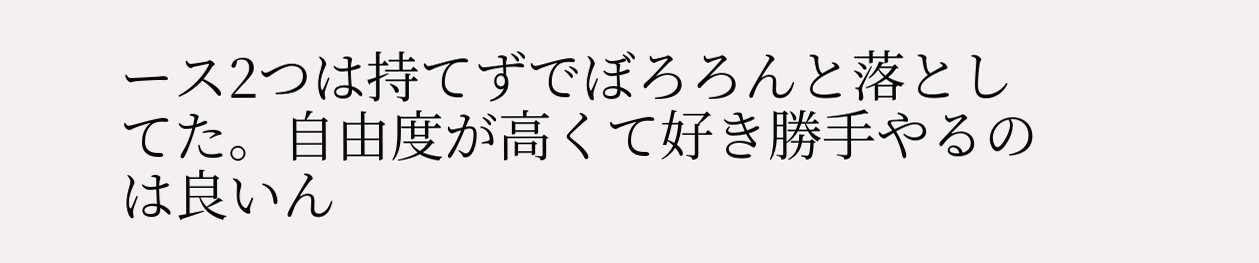ース2つは持てずでぼろろんと落としてた。自由度が高くて好き勝手やるのは良いん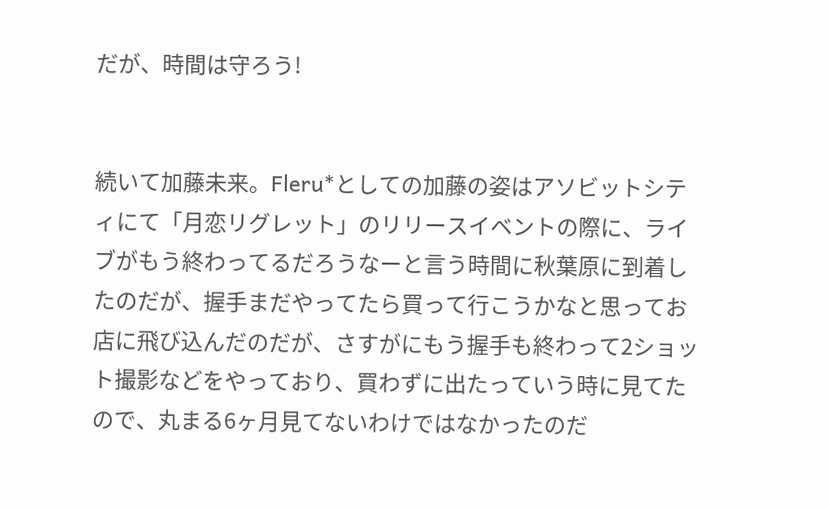だが、時間は守ろう!


続いて加藤未来。Fleru*としての加藤の姿はアソビットシティにて「月恋リグレット」のリリースイベントの際に、ライブがもう終わってるだろうなーと言う時間に秋葉原に到着したのだが、握手まだやってたら買って行こうかなと思ってお店に飛び込んだのだが、さすがにもう握手も終わって2ショット撮影などをやっており、買わずに出たっていう時に見てたので、丸まる6ヶ月見てないわけではなかったのだ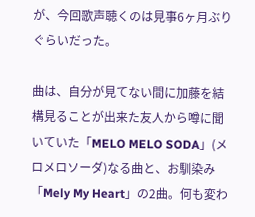が、今回歌声聴くのは見事6ヶ月ぶりぐらいだった。

曲は、自分が見てない間に加藤を結構見ることが出来た友人から噂に聞いていた「MELO MELO SODA」(メロメロソーダ)なる曲と、お馴染み「Mely My Heart」の2曲。何も変わ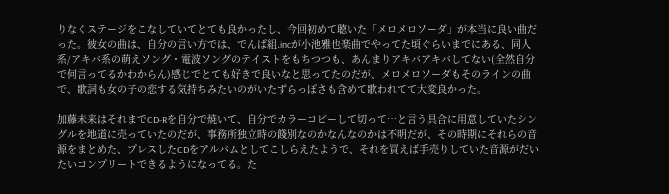りなくステージをこなしていてとても良かったし、今回初めて聴いた「メロメロソーダ」が本当に良い曲だった。彼女の曲は、自分の言い方では、でんぱ組.incが小池雅也楽曲でやってた頃ぐらいまでにある、同人系/アキバ系の萌えソング・電波ソングのテイストをもちつつも、あんまりアキバアキバしてない(全然自分で何言ってるかわからん)感じでとても好きで良いなと思ってたのだが、メロメロソーダもそのラインの曲で、歌詞も女の子の恋する気持ちみたいのがいたずらっぽさも含めて歌われてて大変良かった。

加藤未来はそれまでCD-Rを自分で焼いて、自分でカラーコピーして切って…と言う具合に用意していたシングルを地道に売っていたのだが、事務所独立時の餞別なのかなんなのかは不明だが、その時期にそれらの音源をまとめた、プレスしたCDをアルバムとしてこしらえたようで、それを買えば手売りしていた音源がだいたいコンプリートできるようになってる。た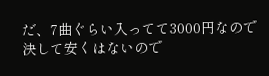だ、7曲ぐらい入ってて3000円なので決して安くはないので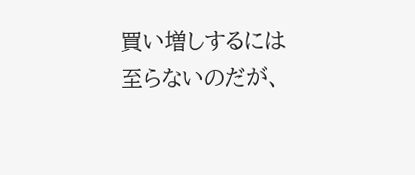買い増しするには至らないのだが、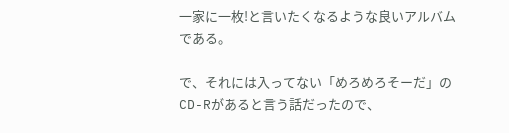一家に一枚!と言いたくなるような良いアルバムである。

で、それには入ってない「めろめろそーだ」のCD-Rがあると言う話だったので、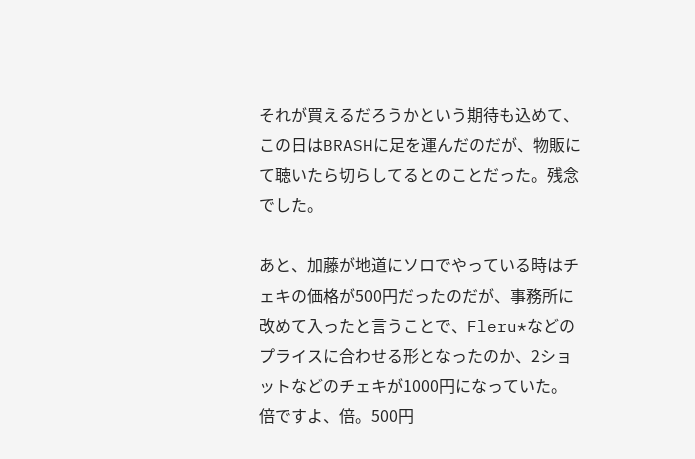それが買えるだろうかという期待も込めて、この日はBRASHに足を運んだのだが、物販にて聴いたら切らしてるとのことだった。残念でした。

あと、加藤が地道にソロでやっている時はチェキの価格が500円だったのだが、事務所に改めて入ったと言うことで、Fleru*などのプライスに合わせる形となったのか、2ショットなどのチェキが1000円になっていた。倍ですよ、倍。500円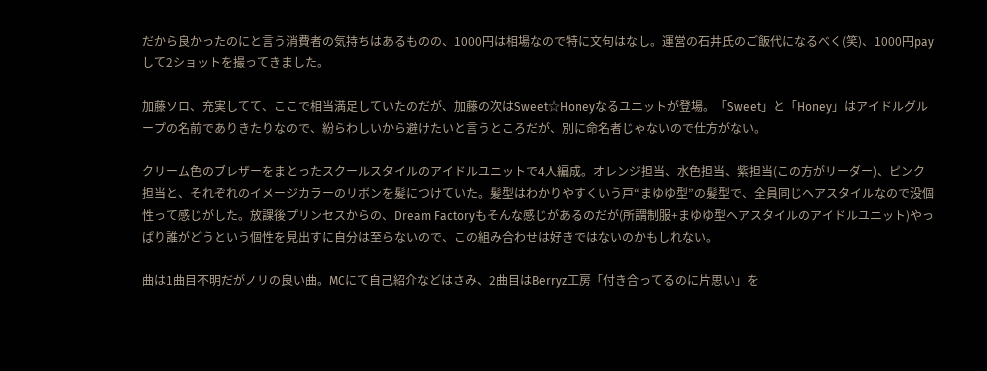だから良かったのにと言う消費者の気持ちはあるものの、1000円は相場なので特に文句はなし。運営の石井氏のご飯代になるべく(笑)、1000円payして2ショットを撮ってきました。

加藤ソロ、充実してて、ここで相当満足していたのだが、加藤の次はSweet☆Honeyなるユニットが登場。「Sweet」と「Honey」はアイドルグループの名前でありきたりなので、紛らわしいから避けたいと言うところだが、別に命名者じゃないので仕方がない。

クリーム色のブレザーをまとったスクールスタイルのアイドルユニットで4人編成。オレンジ担当、水色担当、紫担当(この方がリーダー)、ピンク担当と、それぞれのイメージカラーのリボンを髪につけていた。髪型はわかりやすくいう戸“まゆゆ型”の髪型で、全員同じヘアスタイルなので没個性って感じがした。放課後プリンセスからの、Dream Factoryもそんな感じがあるのだが(所謂制服+まゆゆ型ヘアスタイルのアイドルユニット)やっぱり誰がどうという個性を見出すに自分は至らないので、この組み合わせは好きではないのかもしれない。

曲は1曲目不明だがノリの良い曲。MCにて自己紹介などはさみ、2曲目はBerryz工房「付き合ってるのに片思い」を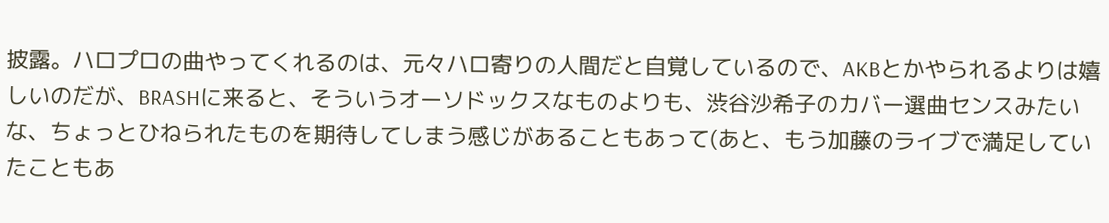披露。ハロプロの曲やってくれるのは、元々ハロ寄りの人間だと自覚しているので、AKBとかやられるよりは嬉しいのだが、BRASHに来ると、そういうオーソドックスなものよりも、渋谷沙希子のカバー選曲センスみたいな、ちょっとひねられたものを期待してしまう感じがあることもあって(あと、もう加藤のライブで満足していたこともあ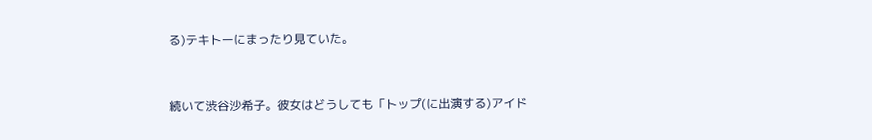る)テキトーにまったり見ていた。


続いて渋谷沙希子。彼女はどうしても「トップ(に出演する)アイド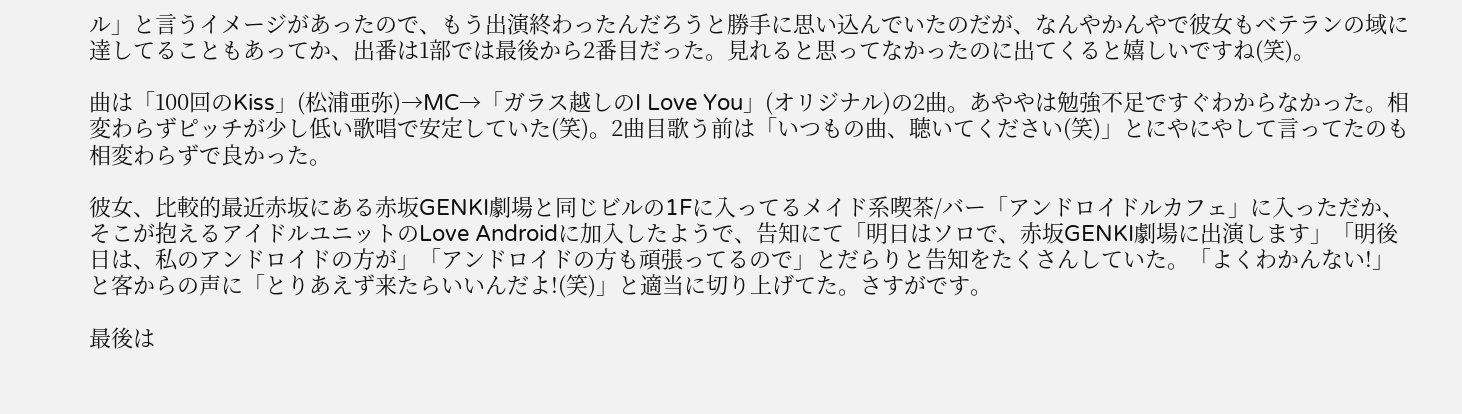ル」と言うイメージがあったので、もう出演終わったんだろうと勝手に思い込んでいたのだが、なんやかんやで彼女もベテランの域に達してることもあってか、出番は1部では最後から2番目だった。見れると思ってなかったのに出てくると嬉しいですね(笑)。

曲は「100回のKiss」(松浦亜弥)→MC→「ガラス越しのI Love You」(オリジナル)の2曲。あややは勉強不足ですぐわからなかった。相変わらずピッチが少し低い歌唱で安定していた(笑)。2曲目歌う前は「いつもの曲、聴いてください(笑)」とにやにやして言ってたのも相変わらずで良かった。

彼女、比較的最近赤坂にある赤坂GENKI劇場と同じビルの1Fに入ってるメイド系喫茶/バー「アンドロイドルカフェ」に入っただか、そこが抱えるアイドルユニットのLove Androidに加入したようで、告知にて「明日はソロで、赤坂GENKI劇場に出演します」「明後日は、私のアンドロイドの方が」「アンドロイドの方も頑張ってるので」とだらりと告知をたくさんしていた。「よくわかんない!」と客からの声に「とりあえず来たらいいんだよ!(笑)」と適当に切り上げてた。さすがです。

最後は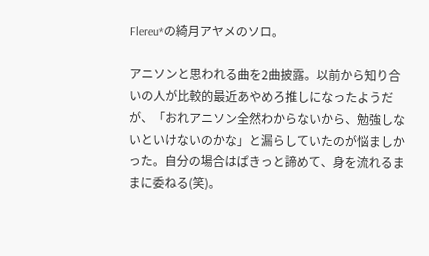Flereu*の綺月アヤメのソロ。

アニソンと思われる曲を2曲披露。以前から知り合いの人が比較的最近あやめろ推しになったようだが、「おれアニソン全然わからないから、勉強しないといけないのかな」と漏らしていたのが悩ましかった。自分の場合はぱきっと諦めて、身を流れるままに委ねる(笑)。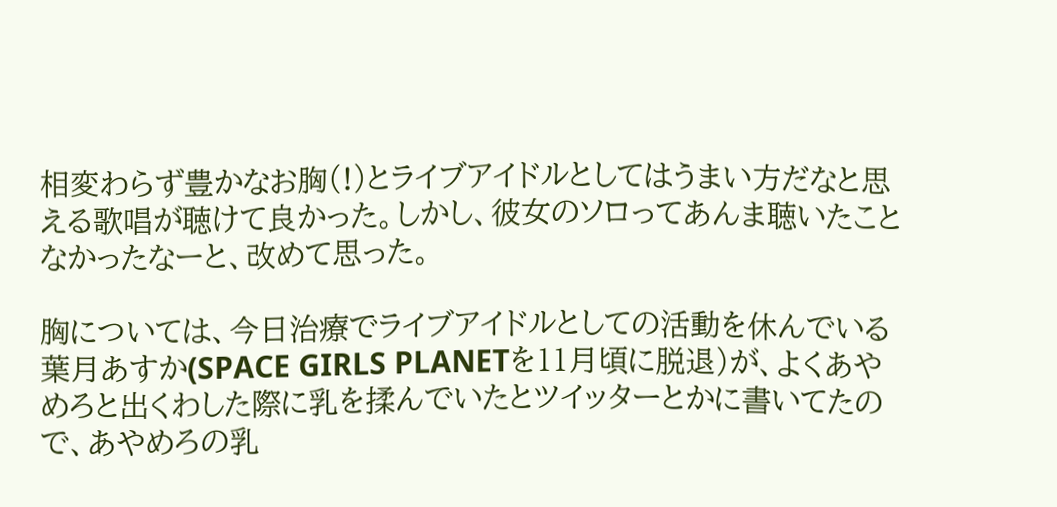相変わらず豊かなお胸(!)とライブアイドルとしてはうまい方だなと思える歌唱が聴けて良かった。しかし、彼女のソロってあんま聴いたことなかったなーと、改めて思った。

胸については、今日治療でライブアイドルとしての活動を休んでいる葉月あすか(SPACE GIRLS PLANETを11月頃に脱退)が、よくあやめろと出くわした際に乳を揉んでいたとツイッターとかに書いてたので、あやめろの乳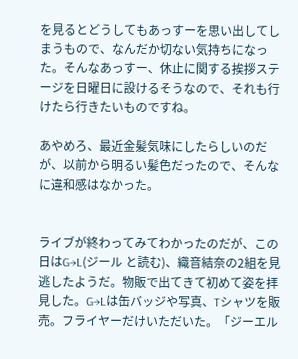を見るとどうしてもあっすーを思い出してしまうもので、なんだか切ない気持ちになった。そんなあっすー、休止に関する挨拶ステージを日曜日に設けるそうなので、それも行けたら行きたいものですね。

あやめろ、最近金髪気味にしたらしいのだが、以前から明るい髪色だったので、そんなに違和感はなかった。


ライブが終わってみてわかったのだが、この日はG→L(ジール と読む)、織音結奈の2組を見逃したようだ。物販で出てきて初めて姿を拝見した。G→Lは缶バッジや写真、Tシャツを販売。フライヤーだけいただいた。「ジーエル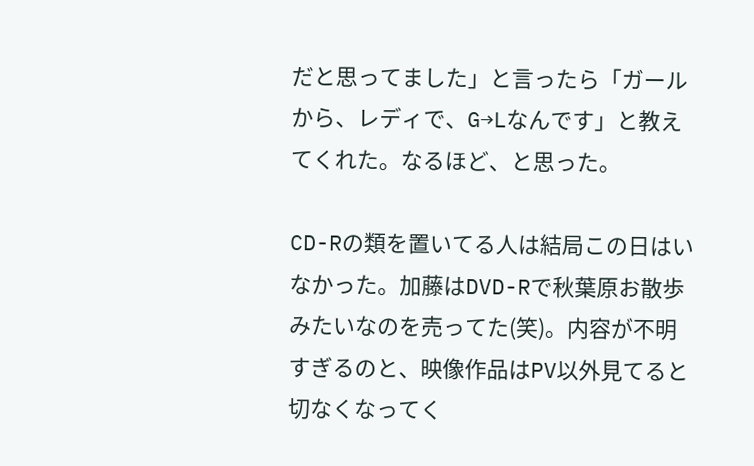だと思ってました」と言ったら「ガールから、レディで、G→Lなんです」と教えてくれた。なるほど、と思った。

CD-Rの類を置いてる人は結局この日はいなかった。加藤はDVD-Rで秋葉原お散歩みたいなのを売ってた(笑)。内容が不明すぎるのと、映像作品はPV以外見てると切なくなってく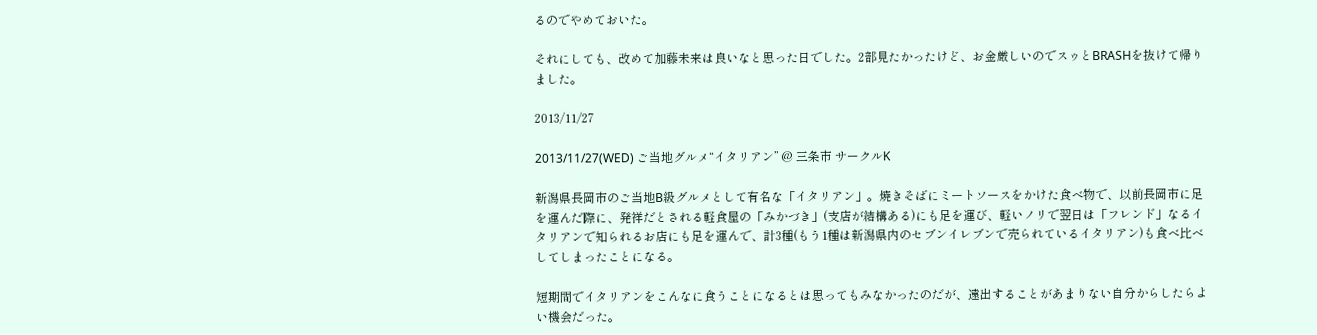るのでやめておいた。

それにしても、改めて加藤未来は良いなと思った日でした。2部見たかったけど、お金厳しいのでスゥとBRASHを抜けて帰りました。

2013/11/27

2013/11/27(WED) ご当地グルメ“イタリアン” @ 三条市 サークルK

新潟県長岡市のご当地B級グルメとして有名な「イタリアン」。焼きそばにミートソースをかけた食べ物で、以前長岡市に足を運んだ際に、発祥だとされる軽食屋の「みかづき」(支店が結構ある)にも足を運び、軽いノリで翌日は「フレンド」なるイタリアンで知られるお店にも足を運んで、計3種(もう1種は新潟県内のセブンイレブンで売られているイタリアン)も食べ比べしてしまったことになる。

短期間でイタリアンをこんなに食うことになるとは思ってもみなかったのだが、遠出することがあまりない自分からしたらよい機会だった。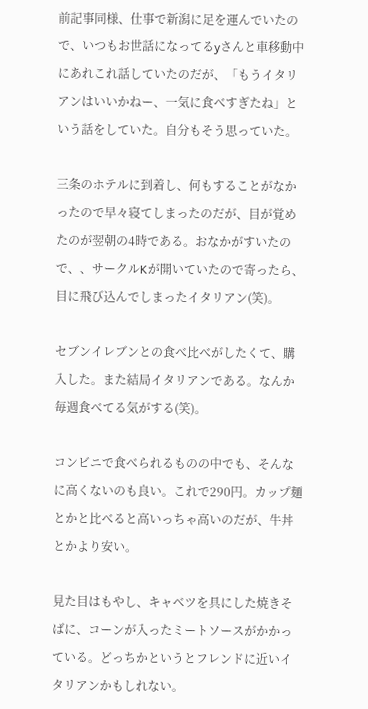前記事同様、仕事で新潟に足を運んでいたので、いつもお世話になってるyさんと車移動中にあれこれ話していたのだが、「もうイタリアンはいいかねー、一気に食べすぎたね」という話をしていた。自分もそう思っていた。

三条のホテルに到着し、何もすることがなかったので早々寝てしまったのだが、目が覚めたのが翌朝の4時である。おなかがすいたので、、サークルKが開いていたので寄ったら、目に飛び込んでしまったイタリアン(笑)。

セブンイレブンとの食べ比べがしたくて、購入した。また結局イタリアンである。なんか毎週食べてる気がする(笑)。

コンビニで食べられるものの中でも、そんなに高くないのも良い。これで290円。カップ麺とかと比べると高いっちゃ高いのだが、牛丼とかより安い。

見た目はもやし、キャベツを具にした焼きそばに、コーンが入ったミートソースがかかっている。どっちかというとフレンドに近いイタリアンかもしれない。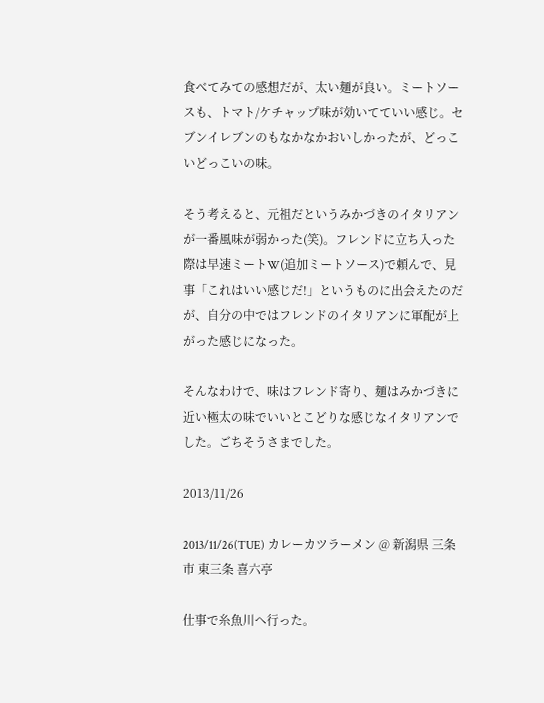食べてみての感想だが、太い麺が良い。ミートソースも、トマト/ケチャップ味が効いてていい感じ。セブンイレブンのもなかなかおいしかったが、どっこいどっこいの味。

そう考えると、元祖だというみかづきのイタリアンが一番風味が弱かった(笑)。フレンドに立ち入った際は早速ミートW(追加ミートソース)で頼んで、見事「これはいい感じだ!」というものに出会えたのだが、自分の中ではフレンドのイタリアンに軍配が上がった感じになった。

そんなわけで、味はフレンド寄り、麺はみかづきに近い極太の味でいいとこどりな感じなイタリアンでした。ごちそうさまでした。

2013/11/26

2013/11/26(TUE) カレーカツラーメン @ 新潟県 三条市 東三条 喜六亭

仕事で糸魚川へ行った。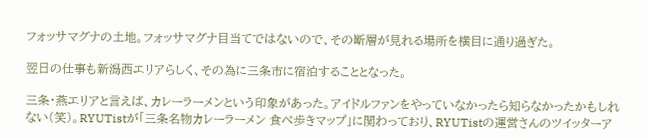フォッサマグナの土地。フォッサマグナ目当てではないので、その断層が見れる場所を横目に通り過ぎた。

翌日の仕事も新潟西エリアらしく、その為に三条市に宿泊することとなった。

三条・燕エリアと言えば、カレーラーメンという印象があった。アイドルファンをやっていなかったら知らなかったかもしれない(笑)。RYUTistが「三条名物カレーラーメン 食べ歩きマップ」に関わっており、RYUTistの運営さんのツイッターア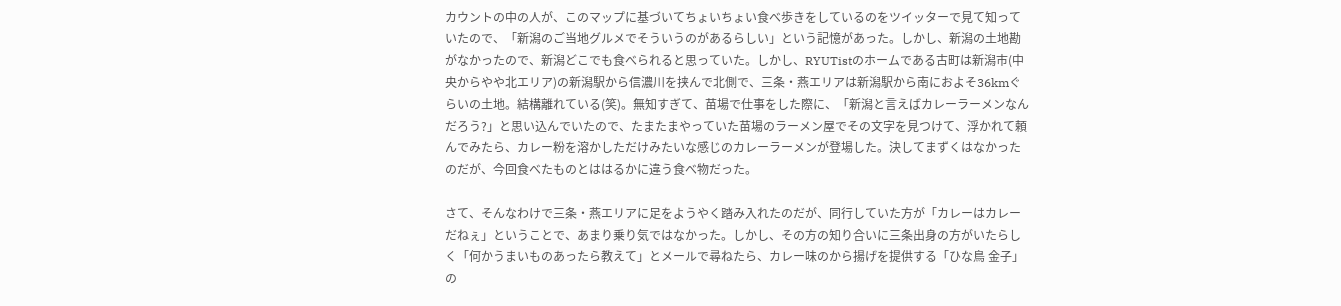カウントの中の人が、このマップに基づいてちょいちょい食べ歩きをしているのをツイッターで見て知っていたので、「新潟のご当地グルメでそういうのがあるらしい」という記憶があった。しかし、新潟の土地勘がなかったので、新潟どこでも食べられると思っていた。しかし、RYUTistのホームである古町は新潟市(中央からやや北エリア)の新潟駅から信濃川を挟んで北側で、三条・燕エリアは新潟駅から南におよそ36kmぐらいの土地。結構離れている(笑)。無知すぎて、苗場で仕事をした際に、「新潟と言えばカレーラーメンなんだろう?」と思い込んでいたので、たまたまやっていた苗場のラーメン屋でその文字を見つけて、浮かれて頼んでみたら、カレー粉を溶かしただけみたいな感じのカレーラーメンが登場した。決してまずくはなかったのだが、今回食べたものとははるかに違う食べ物だった。

さて、そんなわけで三条・燕エリアに足をようやく踏み入れたのだが、同行していた方が「カレーはカレーだねぇ」ということで、あまり乗り気ではなかった。しかし、その方の知り合いに三条出身の方がいたらしく「何かうまいものあったら教えて」とメールで尋ねたら、カレー味のから揚げを提供する「ひな鳥 金子」の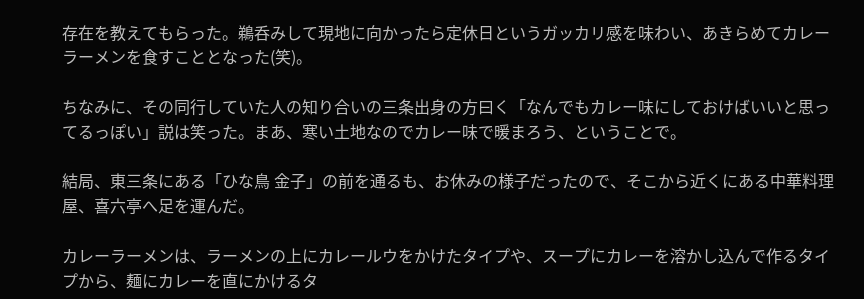存在を教えてもらった。鵜呑みして現地に向かったら定休日というガッカリ感を味わい、あきらめてカレーラーメンを食すこととなった(笑)。

ちなみに、その同行していた人の知り合いの三条出身の方曰く「なんでもカレー味にしておけばいいと思ってるっぽい」説は笑った。まあ、寒い土地なのでカレー味で暖まろう、ということで。

結局、東三条にある「ひな鳥 金子」の前を通るも、お休みの様子だったので、そこから近くにある中華料理屋、喜六亭へ足を運んだ。

カレーラーメンは、ラーメンの上にカレールウをかけたタイプや、スープにカレーを溶かし込んで作るタイプから、麺にカレーを直にかけるタ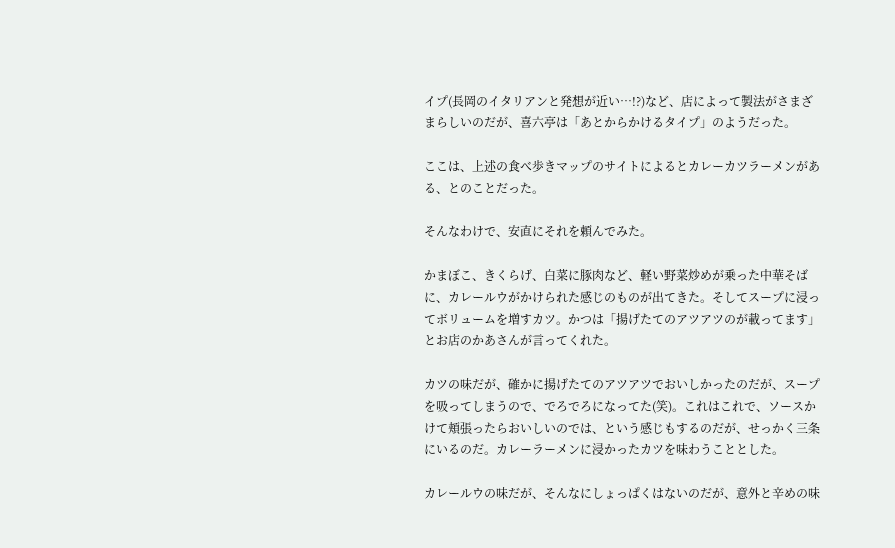イプ(長岡のイタリアンと発想が近い…!?)など、店によって製法がさまざまらしいのだが、喜六亭は「あとからかけるタイプ」のようだった。

ここは、上述の食べ歩きマップのサイトによるとカレーカツラーメンがある、とのことだった。

そんなわけで、安直にそれを頼んでみた。

かまぼこ、きくらげ、白菜に豚肉など、軽い野菜炒めが乗った中華そばに、カレールウがかけられた感じのものが出てきた。そしてスープに浸ってボリュームを増すカツ。かつは「揚げたてのアツアツのが載ってます」とお店のかあさんが言ってくれた。

カツの味だが、確かに揚げたてのアツアツでおいしかったのだが、スープを吸ってしまうので、でろでろになってた(笑)。これはこれで、ソースかけて頬張ったらおいしいのでは、という感じもするのだが、せっかく三条にいるのだ。カレーラーメンに浸かったカツを味わうこととした。

カレールウの味だが、そんなにしょっぱくはないのだが、意外と辛めの味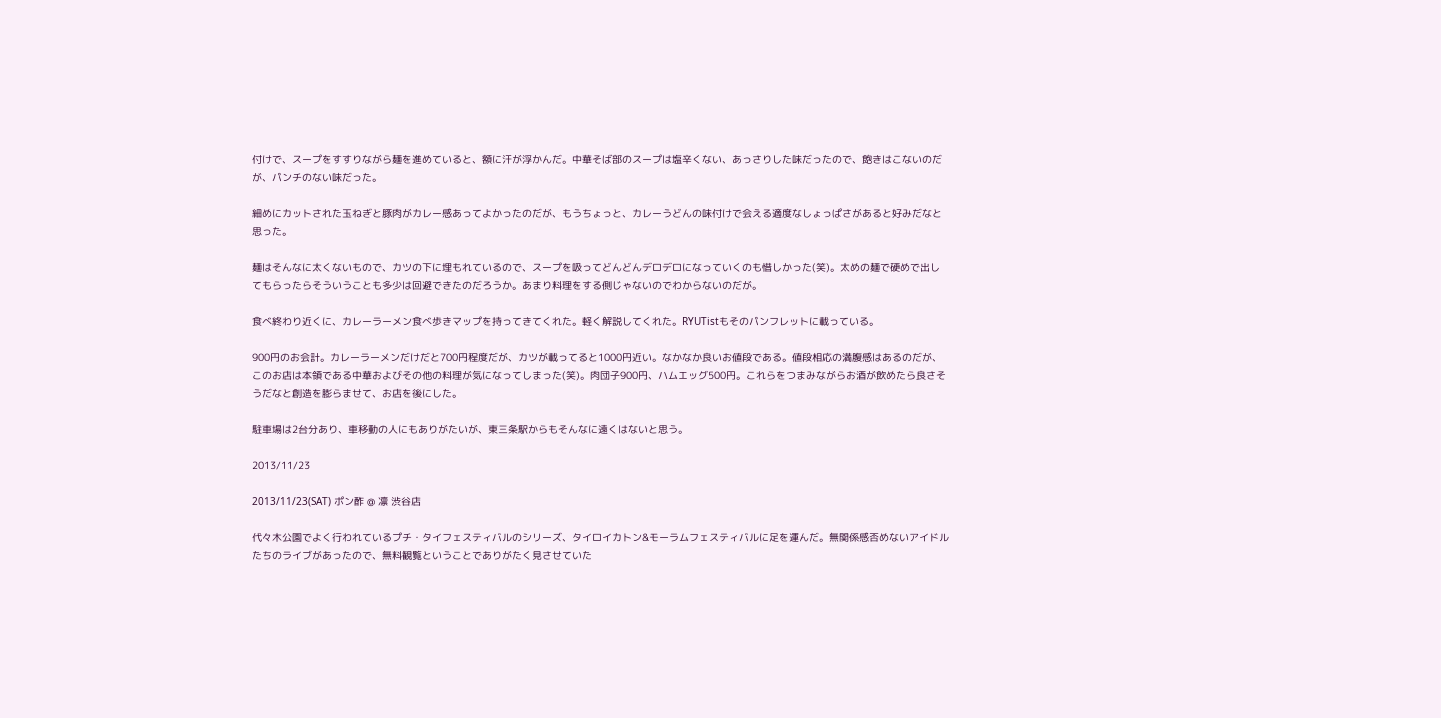付けで、スープをすすりながら麺を進めていると、額に汗が浮かんだ。中華そば部のスープは塩辛くない、あっさりした味だったので、飽きはこないのだが、パンチのない味だった。

細めにカットされた玉ねぎと豚肉がカレー感あってよかったのだが、もうちょっと、カレーうどんの味付けで会える適度なしょっぱさがあると好みだなと思った。

麺はそんなに太くないもので、カツの下に埋もれているので、スープを吸ってどんどんデロデロになっていくのも惜しかった(笑)。太めの麺で硬めで出してもらったらそういうことも多少は回避できたのだろうか。あまり料理をする側じゃないのでわからないのだが。

食べ終わり近くに、カレーラーメン食べ歩きマップを持ってきてくれた。軽く解説してくれた。RYUTistもそのパンフレットに載っている。

900円のお会計。カレーラーメンだけだと700円程度だが、カツが載ってると1000円近い。なかなか良いお値段である。値段相応の満腹感はあるのだが、このお店は本領である中華およびその他の料理が気になってしまった(笑)。肉団子900円、ハムエッグ500円。これらをつまみながらお酒が飲めたら良さそうだなと創造を膨らませて、お店を後にした。

駐車場は2台分あり、車移動の人にもありがたいが、東三条駅からもそんなに遠くはないと思う。

2013/11/23

2013/11/23(SAT) ポン酢 @ 凛 渋谷店

代々木公園でよく行われているプチ・タイフェスティバルのシリーズ、タイロイカトン&モーラムフェスティバルに足を運んだ。無関係感否めないアイドルたちのライブがあったので、無料観覧ということでありがたく見させていた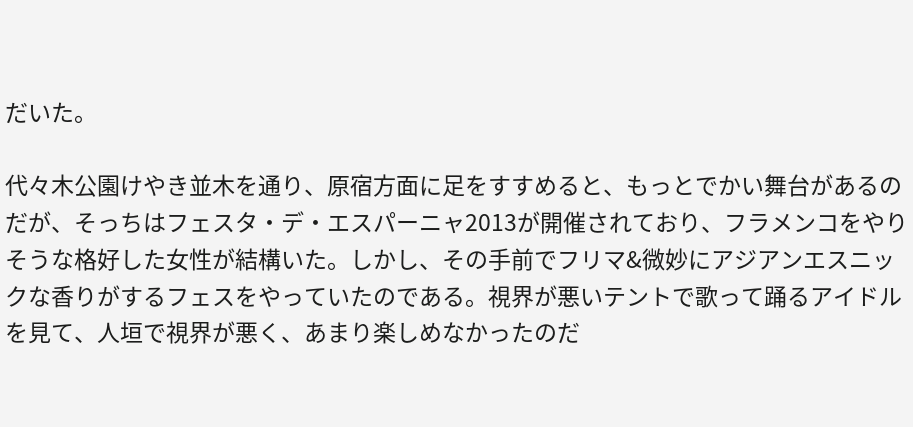だいた。

代々木公園けやき並木を通り、原宿方面に足をすすめると、もっとでかい舞台があるのだが、そっちはフェスタ・デ・エスパーニャ2013が開催されており、フラメンコをやりそうな格好した女性が結構いた。しかし、その手前でフリマ&微妙にアジアンエスニックな香りがするフェスをやっていたのである。視界が悪いテントで歌って踊るアイドルを見て、人垣で視界が悪く、あまり楽しめなかったのだ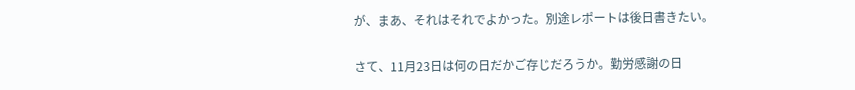が、まあ、それはそれでよかった。別途レポートは後日書きたい。

さて、11月23日は何の日だかご存じだろうか。勤労感謝の日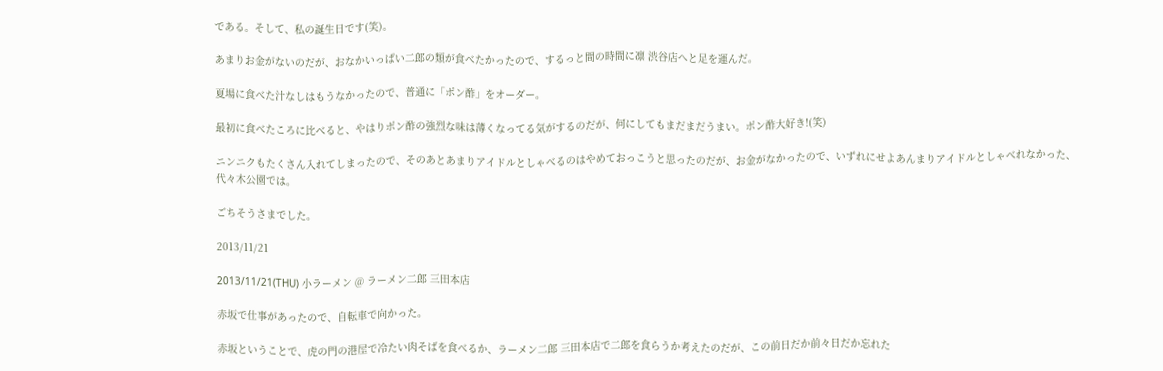である。そして、私の誕生日です(笑)。

あまりお金がないのだが、おなかいっぱい二郎の類が食べたかったので、するっと間の時間に凛 渋谷店へと足を運んだ。

夏場に食べた汁なしはもうなかったので、普通に「ポン酢」をオーダー。

最初に食べたころに比べると、やはりポン酢の強烈な味は薄くなってる気がするのだが、何にしてもまだまだうまい。ポン酢大好き!(笑)

ニンニクもたくさん入れてしまったので、そのあとあまりアイドルとしゃべるのはやめておっこうと思ったのだが、お金がなかったので、いずれにせよあんまりアイドルとしゃべれなかった、代々木公園では。

ごちそうさまでした。

2013/11/21

2013/11/21(THU) 小ラーメン @ ラーメン二郎 三田本店

赤坂で仕事があったので、自転車で向かった。

赤坂ということで、虎の門の港屋で冷たい肉そばを食べるか、ラーメン二郎 三田本店で二郎を食らうか考えたのだが、この前日だか前々日だか忘れた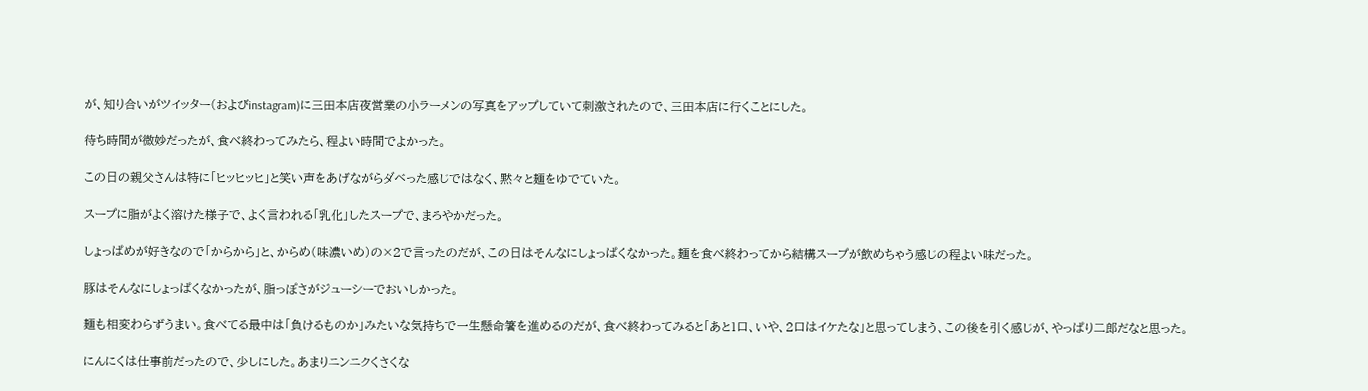が、知り合いがツイッター(およびinstagram)に三田本店夜営業の小ラーメンの写真をアップしていて刺激されたので、三田本店に行くことにした。

待ち時間が微妙だったが、食べ終わってみたら、程よい時間でよかった。

この日の親父さんは特に「ヒッヒッヒ」と笑い声をあげながらダベった感じではなく、黙々と麺をゆでていた。

スープに脂がよく溶けた様子で、よく言われる「乳化」したスープで、まろやかだった。

しょっぱめが好きなので「からから」と、からめ(味濃いめ)の×2で言ったのだが、この日はそんなにしょっぱくなかった。麺を食べ終わってから結構スープが飲めちゃう感じの程よい味だった。

豚はそんなにしょっぱくなかったが、脂っぽさがジューシーでおいしかった。

麺も相変わらずうまい。食べてる最中は「負けるものか」みたいな気持ちで一生懸命箸を進めるのだが、食べ終わってみると「あと1口、いや、2口はイケたな」と思ってしまう、この後を引く感じが、やっぱり二郎だなと思った。

にんにくは仕事前だったので、少しにした。あまりニンニクくさくな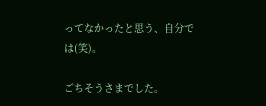ってなかったと思う、自分では(笑)。

ごちそうさまでした。